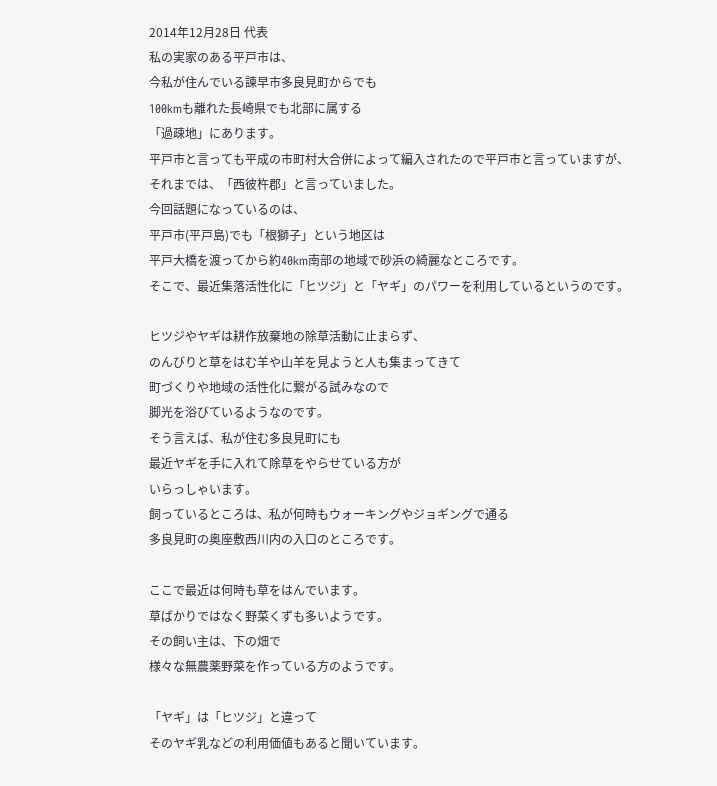2014年12月28日 代表
私の実家のある平戸市は、
今私が住んでいる諫早市多良見町からでも
100kmも離れた長崎県でも北部に属する
「過疎地」にあります。
平戸市と言っても平成の市町村大合併によって編入されたので平戸市と言っていますが、
それまでは、「西彼杵郡」と言っていました。
今回話題になっているのは、
平戸市(平戸島)でも「根獅子」という地区は
平戸大橋を渡ってから約40km南部の地域で砂浜の綺麗なところです。
そこで、最近集落活性化に「ヒツジ」と「ヤギ」のパワーを利用しているというのです。

ヒツジやヤギは耕作放棄地の除草活動に止まらず、
のんびりと草をはむ羊や山羊を見ようと人も集まってきて
町づくりや地域の活性化に繋がる試みなので
脚光を浴びているようなのです。
そう言えば、私が住む多良見町にも
最近ヤギを手に入れて除草をやらせている方が
いらっしゃいます。
飼っているところは、私が何時もウォーキングやジョギングで通る
多良見町の奥座敷西川内の入口のところです。

ここで最近は何時も草をはんでいます。
草ばかりではなく野菜くずも多いようです。
その飼い主は、下の畑で
様々な無農薬野菜を作っている方のようです。

「ヤギ」は「ヒツジ」と違って
そのヤギ乳などの利用価値もあると聞いています。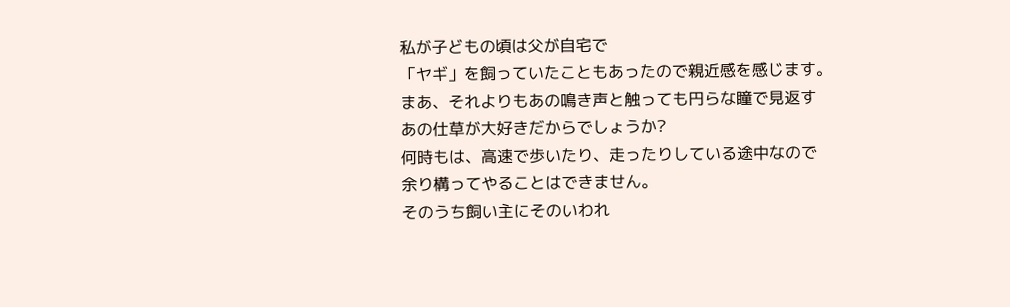私が子どもの頃は父が自宅で
「ヤギ」を飼っていたこともあったので親近感を感じます。
まあ、それよりもあの鳴き声と触っても円らな瞳で見返す
あの仕草が大好きだからでしょうか?
何時もは、高速で歩いたり、走ったりしている途中なので
余り構ってやることはできません。
そのうち飼い主にそのいわれ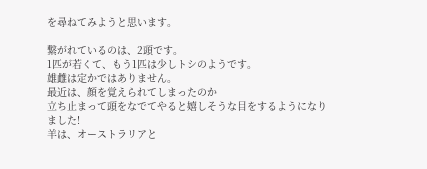を尋ねてみようと思います。

繋がれているのは、2頭です。
1匹が若くて、もう1匹は少しトシのようです。
雄雌は定かではありません。
最近は、顔を覚えられてしまったのか
立ち止まって頭をなでてやると嬉しそうな目をするようになりました!
羊は、オーストラリアと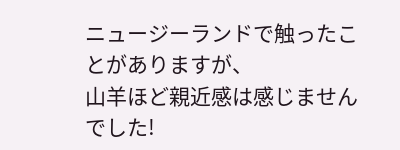ニュージーランドで触ったことがありますが、
山羊ほど親近感は感じませんでした!